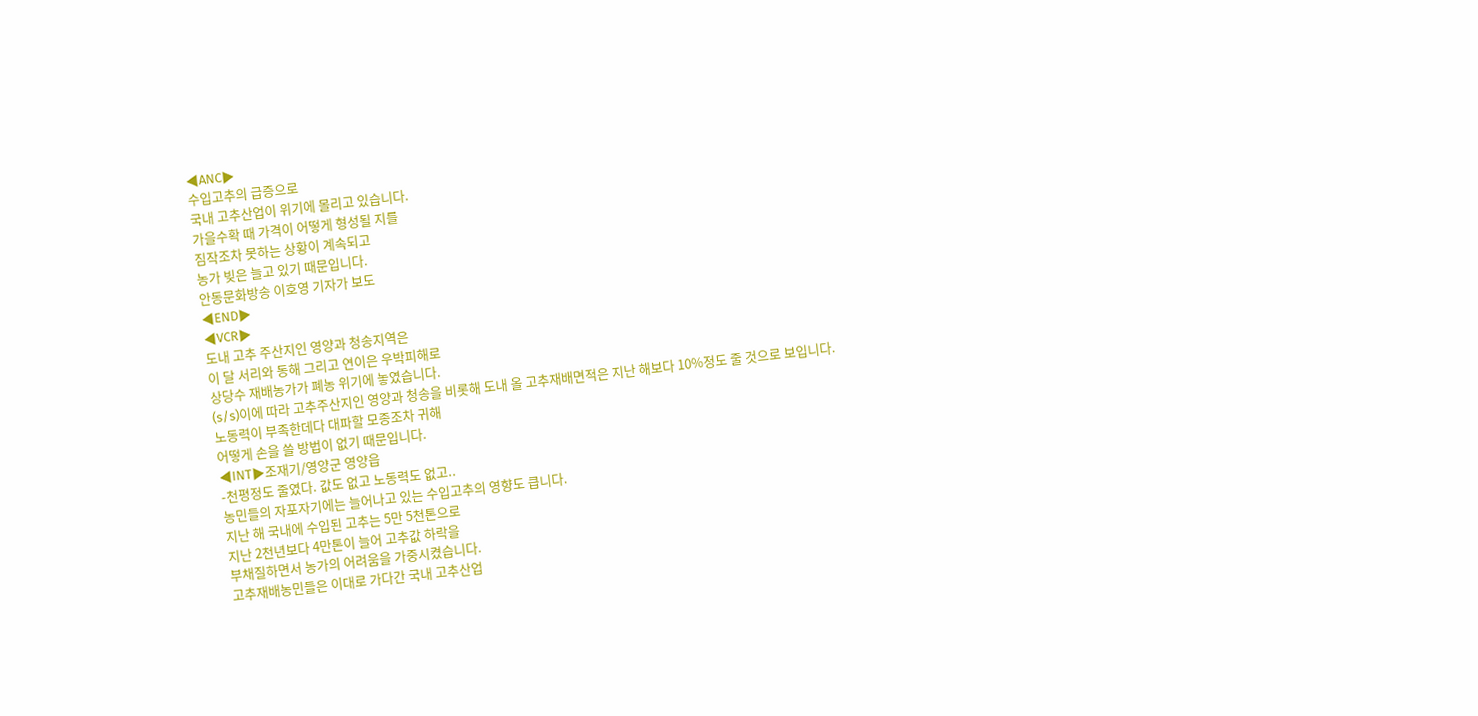◀ANC▶
수입고추의 급증으로
국내 고추산업이 위기에 몰리고 있습니다.
가을수확 때 가격이 어떻게 형성될 지를
짐작조차 못하는 상황이 계속되고
농가 빚은 늘고 있기 때문입니다.
안동문화방송 이호영 기자가 보도
◀END▶
◀VCR▶
도내 고추 주산지인 영양과 청송지역은
이 달 서리와 동해 그리고 연이은 우박피해로
상당수 재배농가가 폐농 위기에 놓였습니다.
(s/s)이에 따라 고추주산지인 영양과 청송을 비롯해 도내 올 고추재배면적은 지난 해보다 10%정도 줄 것으로 보입니다.
노동력이 부족한데다 대파할 모종조차 귀해
어떻게 손을 쓸 방법이 없기 때문입니다.
◀INT▶조재기/영양군 영양읍
-천평정도 줄였다. 값도 없고 노동력도 없고..
농민들의 자포자기에는 늘어나고 있는 수입고추의 영향도 큽니다.
지난 해 국내에 수입된 고추는 5만 5천톤으로
지난 2천년보다 4만톤이 늘어 고추값 하락을
부채질하면서 농가의 어려움을 가중시켰습니다.
고추재배농민들은 이대로 가다간 국내 고추산업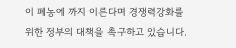이 폐농에 까지 이른다며 경쟁력강화를
위한 정부의 대책을 촉구하고 있습니다.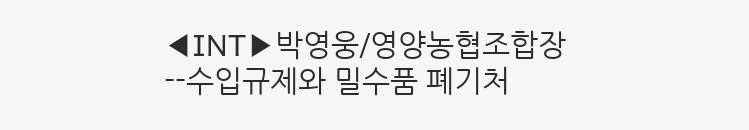◀INT▶박영웅/영양농협조합장
--수입규제와 밀수품 폐기처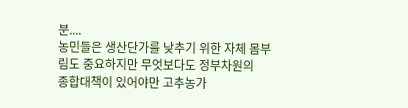분....
농민들은 생산단가를 낮추기 위한 자체 몸부림도 중요하지만 무엇보다도 정부차원의
종합대책이 있어야만 고추농가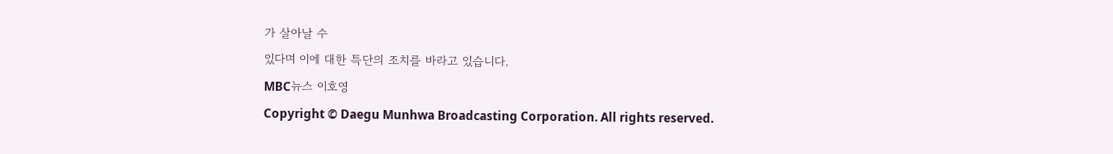가 살아날 수
있다며 이에 대한 특단의 조치를 바라고 있습니다.
MBC뉴스 이호영
Copyright © Daegu Munhwa Broadcasting Corporation. All rights reserved.